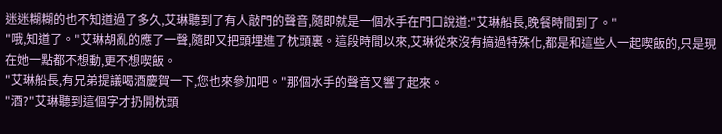迷迷糊糊的也不知道過了多久,艾琳聽到了有人敲門的聲音,隨即就是一個水手在門口說道:"艾琳船長,晚餐時間到了。"
"哦,知道了。"艾琳胡亂的應了一聲,隨即又把頭埋進了枕頭裏。這段時間以來,艾琳從來沒有搞過特殊化,都是和這些人一起喫飯的,只是現在她一點都不想動,更不想喫飯。
"艾琳船長,有兄弟提議喝酒慶賀一下,您也來參加吧。"那個水手的聲音又響了起來。
"酒?"艾琳聽到這個字才扔開枕頭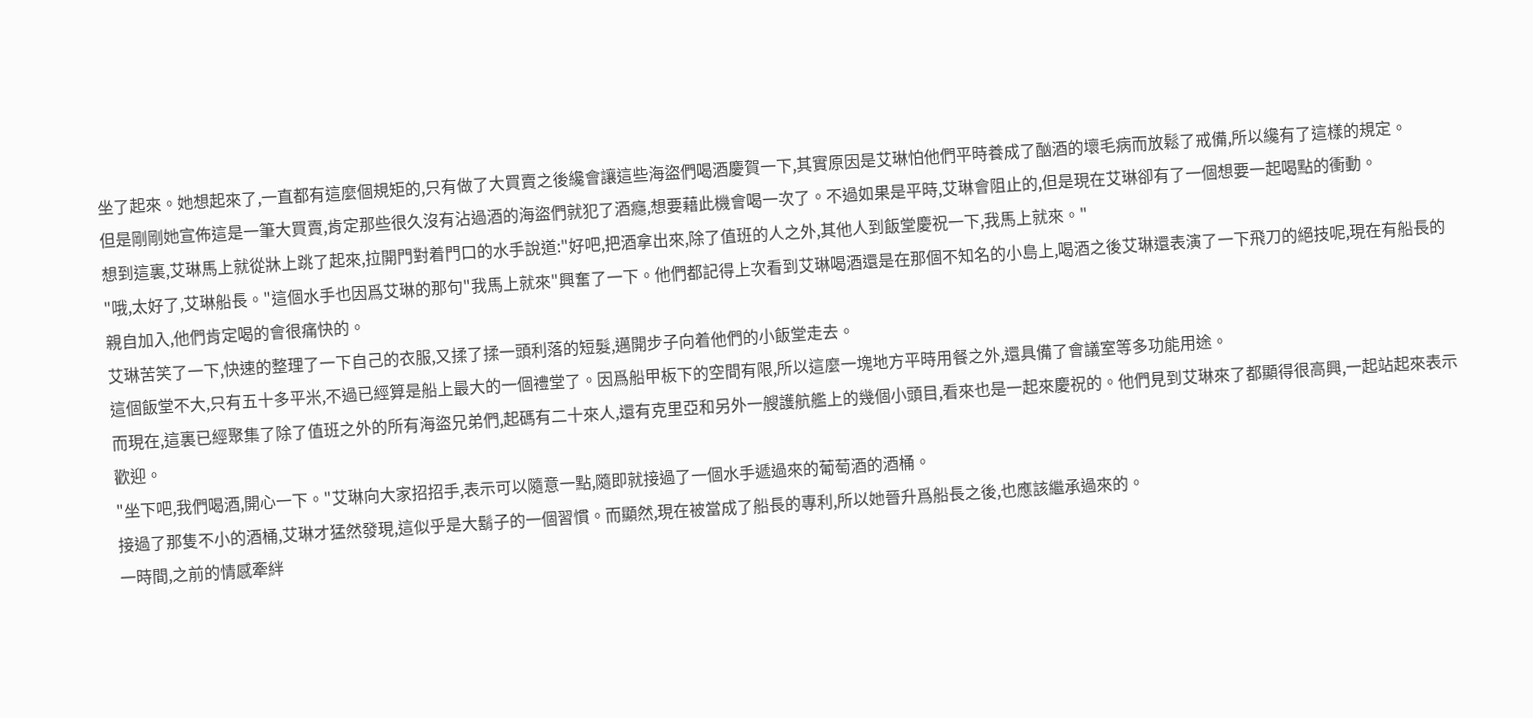坐了起來。她想起來了,一直都有這麼個規矩的,只有做了大買賣之後纔會讓這些海盜們喝酒慶賀一下,其實原因是艾琳怕他們平時養成了酗酒的壞毛病而放鬆了戒備,所以纔有了這樣的規定。
但是剛剛她宣佈這是一筆大買賣,肯定那些很久沒有沾過酒的海盜們就犯了酒癮,想要藉此機會喝一次了。不過如果是平時,艾琳會阻止的,但是現在艾琳卻有了一個想要一起喝點的衝動。
想到這裏,艾琳馬上就從牀上跳了起來,拉開門對着門口的水手說道:"好吧,把酒拿出來,除了值班的人之外,其他人到飯堂慶祝一下,我馬上就來。"
"哦,太好了,艾琳船長。"這個水手也因爲艾琳的那句"我馬上就來"興奮了一下。他們都記得上次看到艾琳喝酒還是在那個不知名的小島上,喝酒之後艾琳還表演了一下飛刀的絕技呢,現在有船長的親自加入,他們肯定喝的會很痛快的。
艾琳苦笑了一下,快速的整理了一下自己的衣服,又揉了揉一頭利落的短髮,邁開步子向着他們的小飯堂走去。
這個飯堂不大,只有五十多平米,不過已經算是船上最大的一個禮堂了。因爲船甲板下的空間有限,所以這麼一塊地方平時用餐之外,還具備了會議室等多功能用途。
而現在,這裏已經聚集了除了值班之外的所有海盜兄弟們,起碼有二十來人,還有克里亞和另外一艘護航艦上的幾個小頭目,看來也是一起來慶祝的。他們見到艾琳來了都顯得很高興,一起站起來表示歡迎。
"坐下吧,我們喝酒,開心一下。"艾琳向大家招招手,表示可以隨意一點,隨即就接過了一個水手遞過來的葡萄酒的酒桶。
接過了那隻不小的酒桶,艾琳才猛然發現,這似乎是大鬍子的一個習慣。而顯然,現在被當成了船長的專利,所以她晉升爲船長之後,也應該繼承過來的。
一時間,之前的情感牽絆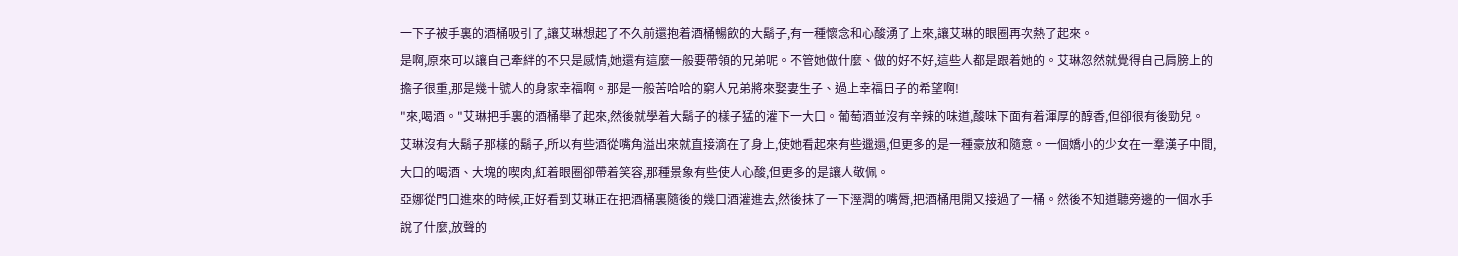一下子被手裏的酒桶吸引了,讓艾琳想起了不久前還抱着酒桶暢飲的大鬍子,有一種懷念和心酸湧了上來,讓艾琳的眼圈再次熱了起來。
是啊,原來可以讓自己牽絆的不只是感情,她還有這麼一般要帶領的兄弟呢。不管她做什麼、做的好不好,這些人都是跟着她的。艾琳忽然就覺得自己肩膀上的擔子很重,那是幾十號人的身家幸福啊。那是一般苦哈哈的窮人兄弟將來娶妻生子、過上幸福日子的希望啊!
"來,喝酒。"艾琳把手裏的酒桶舉了起來,然後就學着大鬍子的樣子猛的灌下一大口。葡萄酒並沒有辛辣的味道,酸味下面有着渾厚的醇香,但卻很有後勁兒。
艾琳沒有大鬍子那樣的鬍子,所以有些酒從嘴角溢出來就直接滴在了身上,使她看起來有些邋遢,但更多的是一種豪放和隨意。一個嬌小的少女在一羣漢子中間,大口的喝酒、大塊的喫肉,紅着眼圈卻帶着笑容,那種景象有些使人心酸,但更多的是讓人敬佩。
亞娜從門口進來的時候,正好看到艾琳正在把酒桶裏隨後的幾口酒灌進去,然後抹了一下溼潤的嘴脣,把酒桶甩開又接過了一桶。然後不知道聽旁邊的一個水手說了什麼,放聲的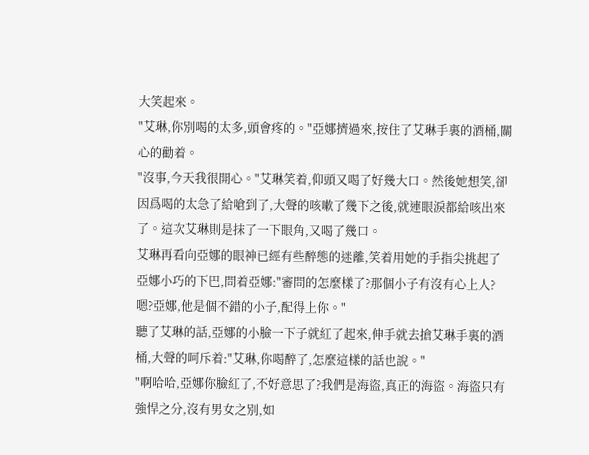大笑起來。
"艾琳,你別喝的太多,頭會疼的。"亞娜擠過來,按住了艾琳手裏的酒桶,關心的勸着。
"沒事,今天我很開心。"艾琳笑着,仰頭又喝了好幾大口。然後她想笑,卻因爲喝的太急了給嗆到了,大聲的咳嗽了幾下之後,就連眼淚都給咳出來了。這次艾琳則是抹了一下眼角,又喝了幾口。
艾琳再看向亞娜的眼神已經有些醉態的迷離,笑着用她的手指尖挑起了亞娜小巧的下巴,問着亞娜:"審問的怎麼樣了?那個小子有沒有心上人?嗯?亞娜,他是個不錯的小子,配得上你。"
聽了艾琳的話,亞娜的小臉一下子就紅了起來,伸手就去搶艾琳手裏的酒桶,大聲的呵斥着:"艾琳,你喝醉了,怎麼這樣的話也說。"
"啊哈哈,亞娜你臉紅了,不好意思了?我們是海盜,真正的海盜。海盜只有強悍之分,沒有男女之別,如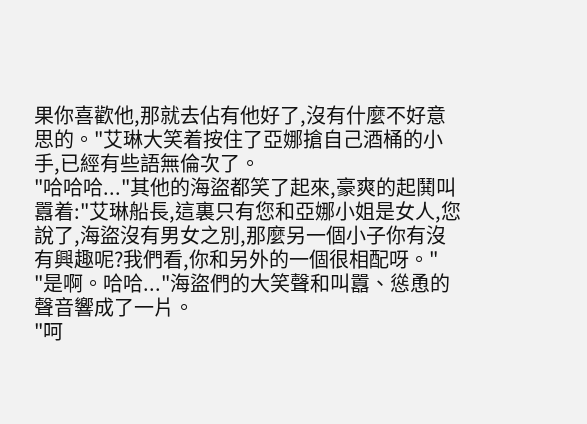果你喜歡他,那就去佔有他好了,沒有什麼不好意思的。"艾琳大笑着按住了亞娜搶自己酒桶的小手,已經有些語無倫次了。
"哈哈哈..."其他的海盜都笑了起來,豪爽的起鬨叫囂着:"艾琳船長,這裏只有您和亞娜小姐是女人,您說了,海盜沒有男女之別,那麼另一個小子你有沒有興趣呢?我們看,你和另外的一個很相配呀。"
"是啊。哈哈..."海盜們的大笑聲和叫囂、慫恿的聲音響成了一片。
"呵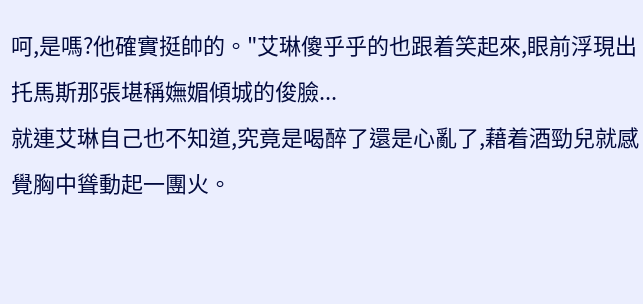呵,是嗎?他確實挺帥的。"艾琳傻乎乎的也跟着笑起來,眼前浮現出托馬斯那張堪稱嫵媚傾城的俊臉...
就連艾琳自己也不知道,究竟是喝醉了還是心亂了,藉着酒勁兒就感覺胸中聳動起一團火。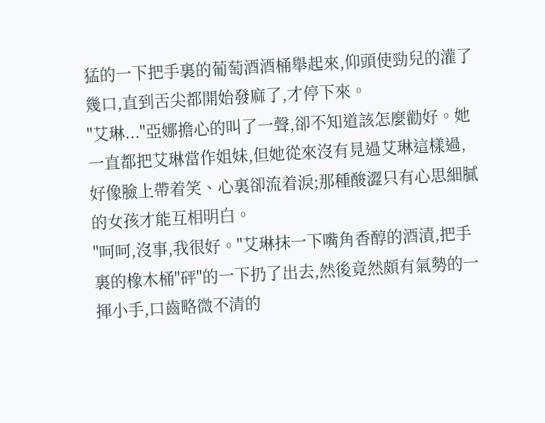猛的一下把手裏的葡萄酒酒桶舉起來,仰頭使勁兒的灌了幾口,直到舌尖都開始發麻了,才停下來。
"艾琳..."亞娜擔心的叫了一聲,卻不知道該怎麼勸好。她一直都把艾琳當作姐妹,但她從來沒有見過艾琳這樣過,好像臉上帶着笑、心裏卻流着淚;那種酸澀只有心思細膩的女孩才能互相明白。
"呵呵,沒事,我很好。"艾琳抹一下嘴角香醇的酒漬,把手裏的橡木桶"砰"的一下扔了出去,然後竟然頗有氣勢的一揮小手,口齒略微不清的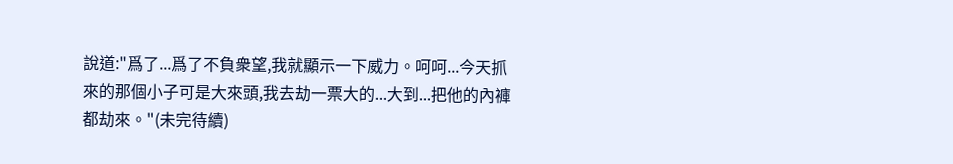說道:"爲了...爲了不負衆望,我就顯示一下威力。呵呵...今天抓來的那個小子可是大來頭,我去劫一票大的...大到...把他的內褲都劫來。"(未完待續)